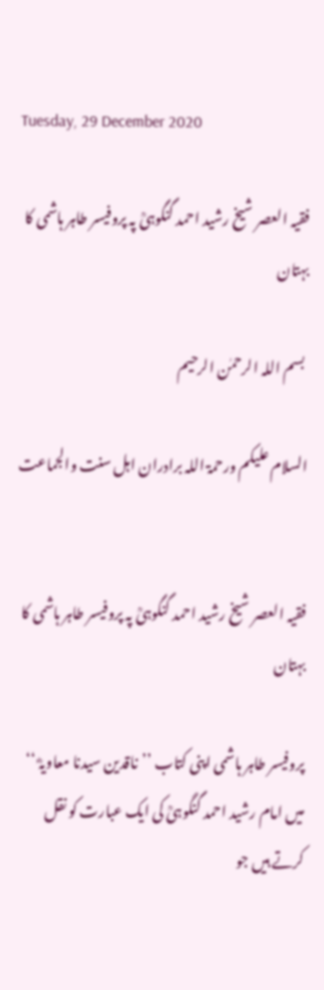Tuesday, 29 December 2020

فقیہ العصر شیخ رشید احمد گنگوہیؒ پہ پروفیسر طاہر ہاشمی کا بہتان

 بسم اللہ الرحمٰن الرحیم

السلام علیکم ورحمۃ اللہ برادران اہل سنت والجماعت


فقیہ العصر شیخ رشید احمد گنگوہیؒ پہ پروفیسر طاہر ہاشمی کا بہتان

پروفیسر طاہر ہاشمی اپنی کتاب ’’ناقدین سیدنا معاویہؓ ‘‘ میں امام رشید احمد گنگوہیؒ کی ایک عبارت کو نقل کرتے ہیں جو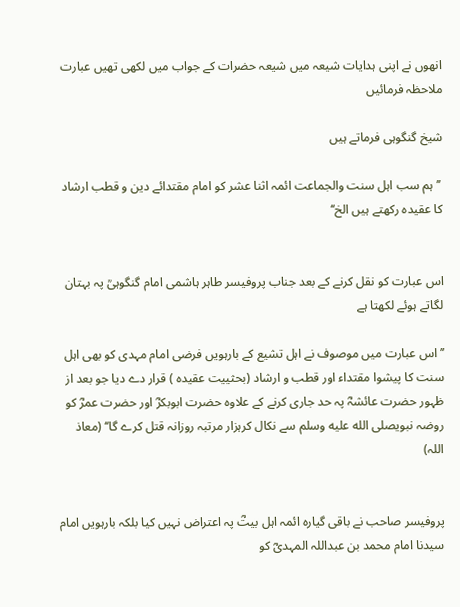انھوں نے اپنی ہدایات شیعہ میں شیعہ حضرات کے جواب میں لکھی تھیں عبارت ملاحظہ فرمائیں

شیخ گنگوہی فرماتے ہیں

 ’’ ہم سب اہل سنت والجماعت ائمہ اثنا عشر کو امام مقتدائے دین و قطب ارشاد کا عقیدہ رکھتے ہیں الخ‘‘


اس عبارت کو نقل کرنے کے بعد جناب پروفیسر طاہر ہاشمی امام گنگوہیؒ پہ بہتان لگاتے ہوئے لکھتا ہے

’’اس عبارت میں موصوف نے اہل تشیع کے بارہویں فرضی امام مہدی کو بھی اہل سنت کا پیشوا مقتداء اور قطب و ارشاد (بحثییت عقیدہ ) قرار دے دیا جو بعد از ظہور حضرت عائشہؓ پہ حد جاری کرنے کے علاوہ حضرت ابوبکرؓ اور حضرت عمرؓ کو روضہ نبویصلى الله عليه وسلم سے نکال کرہزار مرتبہ روزانہ قتل کرے گا‘‘ (معاذ اللہ)


پروفیسر صاحب نے باقی گیارہ ائمہ اہل بیتؓ پہ اعتراض نہیں کیا بلکہ بارہویں امام سیدنا امام محمد بن عبداللہ المہدیؓ کو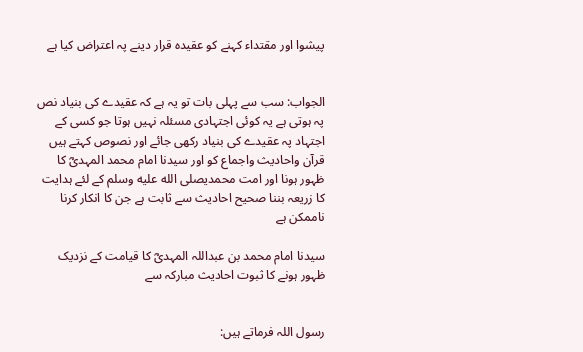پیشوا اور مقتداء کہنے کو عقیدہ قرار دینے پہ اعتراض کیا ہے


الجواب: سب سے پہلی بات تو یہ ہے کہ عقیدے کی بنیاد نص پہ ہوتی ہے یہ کوئی اجتہادی مسئلہ نہیں ہوتا جو کسی کے اجتہاد پہ عقیدے کی بنیاد رکھی جائے اور نصوص کہتے ہیں قرآن واحادیث واجماع کو اور سیدنا امام محمد المہدیؓ کا ظہور ہونا اور امت محمدیصلى الله عليه وسلم کے لئے ہدایت کا زریعہ بننا صحیح احادیث سے ثابت ہے جن کا انکار کرنا ناممکن ہے

سیدنا امام محمد بن عبداللہ المہدیؓ کا قیامت کے نزدیک ظہور ہونے کا ثبوت احادیث مبارکہ سے


رسول اللہ فرماتے ہیں: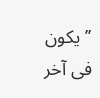’’یکون فی آخر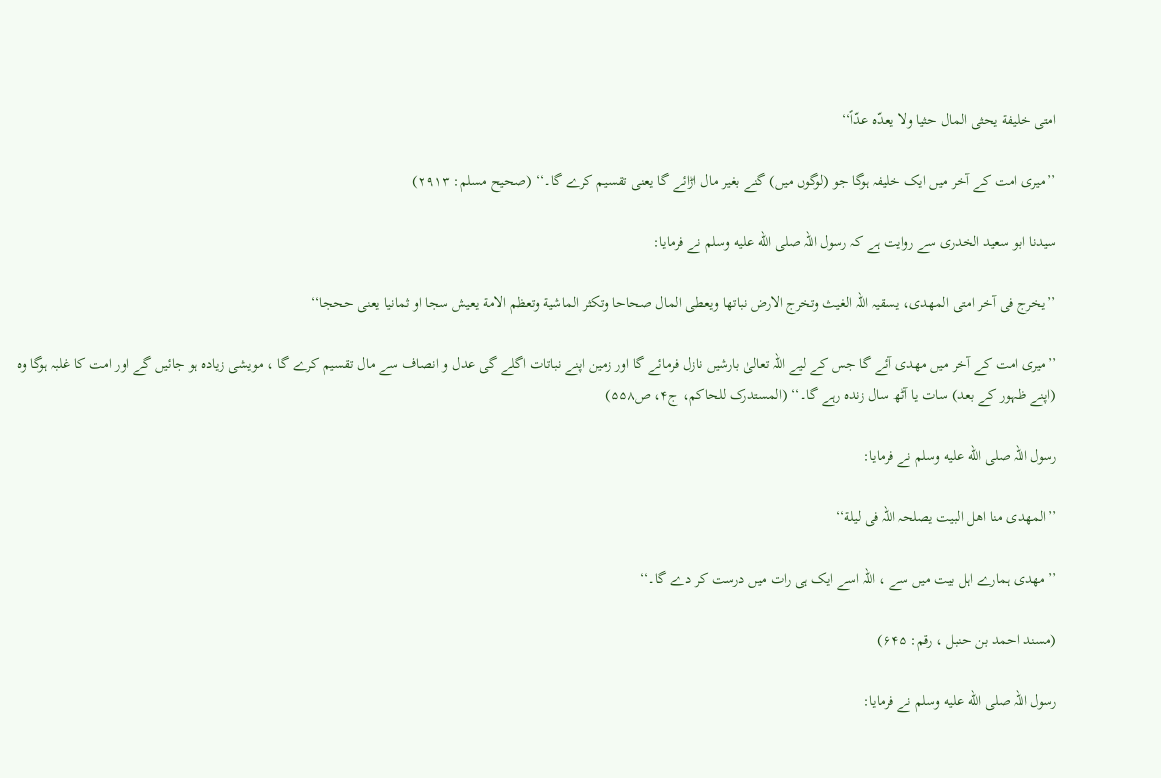امتی خلیفة یحثی المال حثیا ولا یعدّہ عدّاً‘‘

’’میری امت کے آخر میں ایک خلیفہ ہوگا جو (لوگوں میں) گنے بغیر مال اڑائے گا یعنی تقسیم کرے گا۔‘‘ (صحیح مسلم: ۲۹۱۳)

سیدنا ابو سعید الخدری سے روایت ہے کہ رسول اللہ صلى الله عليه وسلم نے فرمایا:

’’یخرج فی آخر امتی المھدی، یسقیہ اللہ الغیث وتخرج الارض نباتھا ویعطی المال صحاحا وتکثر الماشیة وتعظم الامة یعیش سجا او ثمانیا یعنی ححجا‘‘

’’میری امت کے آخر میں مھدی آئے گا جس کے لیے اللہ تعالیٰ بارشیں نازل فرمائے گا اور زمین اپنے نباتات اگلے گی عدل و انصاف سے مال تقسیم کرے گا ، مویشی زیادہ ہو جائیں گے اور امت کا غلبہ ہوگا وہ (اپنے ظہور کے بعد) سات یا آٹھ سال زندہ رہے گا۔‘‘ (المستدرک للحاکم، ج۴، ص۵۵۸)

رسول اللہ صلى الله عليه وسلم نے فرمایا:

’’المھدی منا اھل البیت یصلحہ اللہ فی لیلة‘‘

’’مھدی ہمارے اہل بیت میں سے ، اللہ اسے ایک ہی رات میں درست کر دے گا۔‘‘

(مسند احمد بن حنبل ، رقم: ۶۴۵)

رسول اللہ صلى الله عليه وسلم نے فرمایا: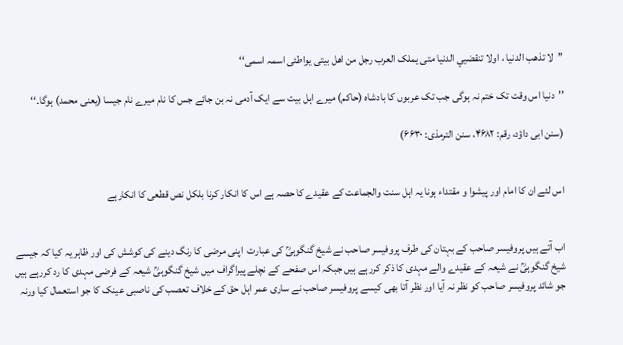’’لا تذھب الدنیا ، اولا تنقضيي الدنیا متی یملک العرب رجل من اھل بیتی یواطئی اسمہ اسمی‘‘

’’دنیا اس وقت تک ختم نہ ہوگی جب تک عربوں کا بادشاہ (حاکم) میرے اہل بیت سے ایک آدمی نہ بن جائے جس کا نام میرے نام جیسا (یعنی محمد) ہوگا۔‘‘

(سنن ابی داؤد، رقم: ۴۶۸۲، سنن الترمذی: ۶۶۳۰)


اس لئے ان کا امام اور پیشوا و مقتداء ہونا یہ اہل سنت والجماعت کے عقیدے کا حصہ ہے اس کا انکار کرنا بلکل نص قطعی کا انکارہے


اب آتے ہیں پروفیسر صاحب کے بہتان کی طرف پروفیسر صاحب نے شیخ گنگوہیؒ کی عبارت  اپنی مرضی کا رنگ دینے کی کوشش کی اور ظاہر یہ کیا کہ جیسے شیخ گنگوہیؒ نے شیعہ کے عقیدے والے مہدی کا ذکر کررہے ہیں جبکہ اس صفحے کے نچلے پیراگراف میں شیخ گنگوہیؒ شیعہ کے فرضی مہدی کا رد کررہے ہیں جو شائد پروفیسر صاحب کو نظر نہ آیا اور نظر آتا بھی کیسے پروفیسر صاحب نے ساری عمر اہل حق کے خلاف تعصب کی ناصبی عینک کا جو استعمال کیا ورنہ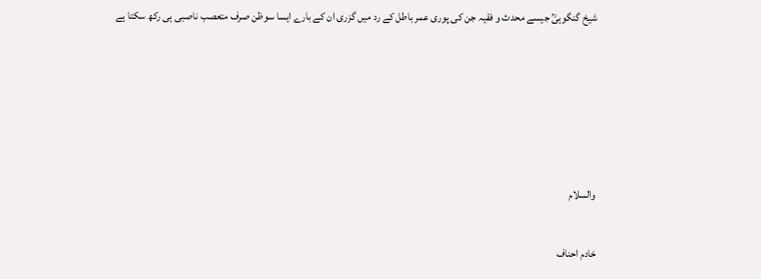شیخ گنگوہیؒ جیسے محدث و فقیہ جن کی پوری عمر باطل کے رد میں گزری ان کے بارے ایسا سوظن صرف متعصب ناصبی ہی رکھ سکتا ہے





والسلام

خادم احناف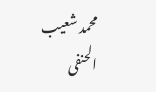محمد شعیب الحنفی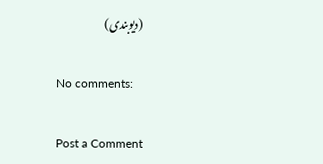(دیوبندی)

No comments:

Post a Comment